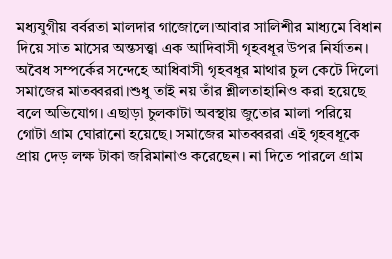মধ্যযুগীয় বর্বরতা মালদার গাজোলে।আবার সালিশীর মাধ্যমে বিধান দিয়ে সাত মাসের অন্তসত্ত্বা এক আদিবাসী গৃহবধূর উপর নির্যাতন। অবৈধ সম্পর্কের সন্দেহে আধিবাসী গৃহবধূর মাথার চুল কেটে দিলো সমাজের মাতব্বররা।শুধু তাই নয় তাঁর শ্লীলতাহানিও করা হয়েছে বলে অভিযোগ। এছাড়া চুলকাটা অবস্থায় জুতোর মালা পরিয়ে গোটা গ্রাম ঘোরানো হয়েছে। সমাজের মাতব্বররা এই গৃহবধূকে প্রায় দেড় লক্ষ টাকা জরিমানাও করেছেন। না দিতে পারলে গ্রাম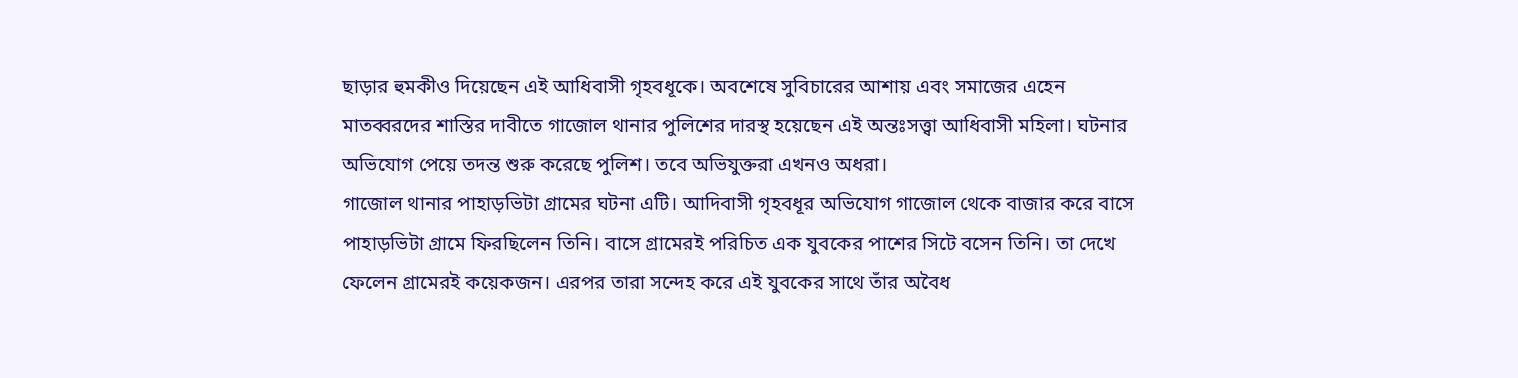ছাড়ার হুমকীও দিয়েছেন এই আধিবাসী গৃহবধূকে। অবশেষে সুবিচারের আশায় এবং সমাজের এহেন মাতব্বরদের শাস্তির দাবীতে গাজোল থানার পুলিশের দারস্থ হয়েছেন এই অন্তঃসত্ত্বা আধিবাসী মহিলা। ঘটনার অভিযোগ পেয়ে তদন্ত শুরু করেছে পুলিশ। তবে অভিযুক্তরা এখনও অধরা।
গাজোল থানার পাহাড়ভিটা গ্রামের ঘটনা এটি। আদিবাসী গৃহবধূর অভিযোগ গাজোল থেকে বাজার করে বাসে পাহাড়ভিটা গ্রামে ফিরছিলেন তিনি। বাসে গ্রামেরই পরিচিত এক যুবকের পাশের সিটে বসেন তিনি। তা দেখে ফেলেন গ্রামেরই কয়েকজন। এরপর তারা সন্দেহ করে এই যুবকের সাথে তাঁর অবৈধ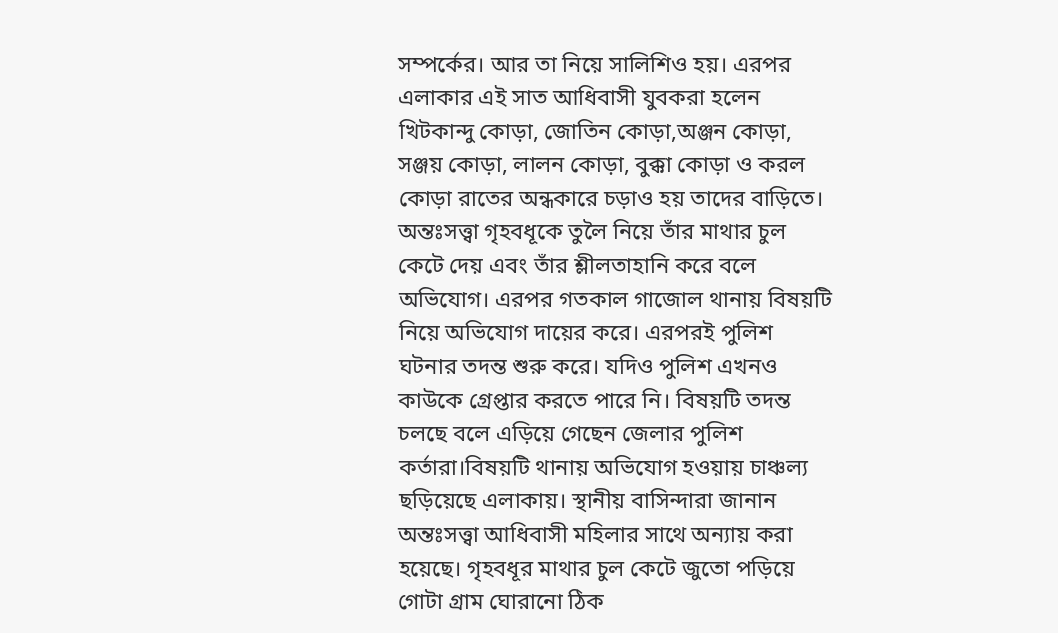সম্পর্কের। আর তা নিয়ে সালিশিও হয়। এরপর এলাকার এই সাত আধিবাসী যুবকরা হলেন খিটকান্দু কোড়া, জোতিন কোড়া,অঞ্জন কোড়া, সঞ্জয় কোড়া, লালন কোড়া, বুক্কা কোড়া ও করল কোড়া রাতের অন্ধকারে চড়াও হয় তাদের বাড়িতে। অন্তঃসত্ত্বা গৃহবধূকে তুলৈ নিয়ে তাঁর মাথার চুল কেটে দেয় এবং তাঁর শ্লীলতাহানি করে বলে অভিযোগ। এরপর গতকাল গাজোল থানায় বিষয়টি নিয়ে অভিযোগ দায়ের করে। এরপরই পুলিশ ঘটনার তদন্ত শুরু করে। যদিও পুলিশ এখনও কাউকে গ্রেপ্তার করতে পারে নি। বিষয়টি তদন্ত চলছে বলে এড়িয়ে গেছেন জেলার পুলিশ কর্তারা।বিষয়টি থানায় অভিযোগ হওয়ায় চাঞ্চল্য ছড়িয়েছে এলাকায়। স্থানীয় বাসিন্দারা জানান অন্তঃসত্ত্বা আধিবাসী মহিলার সাথে অন্যায় করা হয়েছে। গৃহবধূর মাথার চুল কেটে জুতো পড়িয়ে গোটা গ্রাম ঘোরানো ঠিক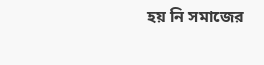হয় নি সমাজের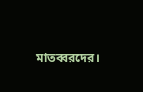মাতব্বরদের।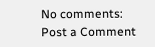No comments:
Post a Comment